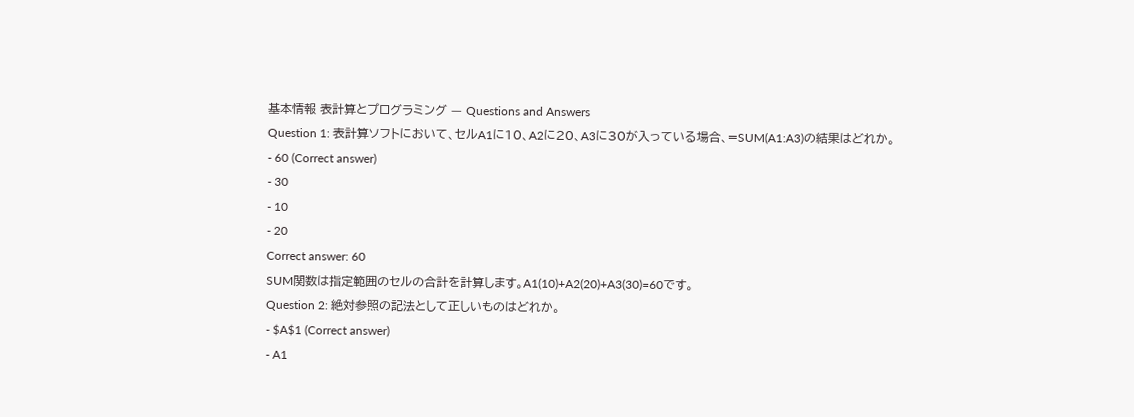基本情報 表計算とプログラミング — Questions and Answers
Question 1: 表計算ソフトにおいて、セルA1に10、A2に20、A3に30が入っている場合、=SUM(A1:A3)の結果はどれか。
- 60 (Correct answer)
- 30
- 10
- 20
Correct answer: 60
SUM関数は指定範囲のセルの合計を計算します。A1(10)+A2(20)+A3(30)=60です。
Question 2: 絶対参照の記法として正しいものはどれか。
- $A$1 (Correct answer)
- A1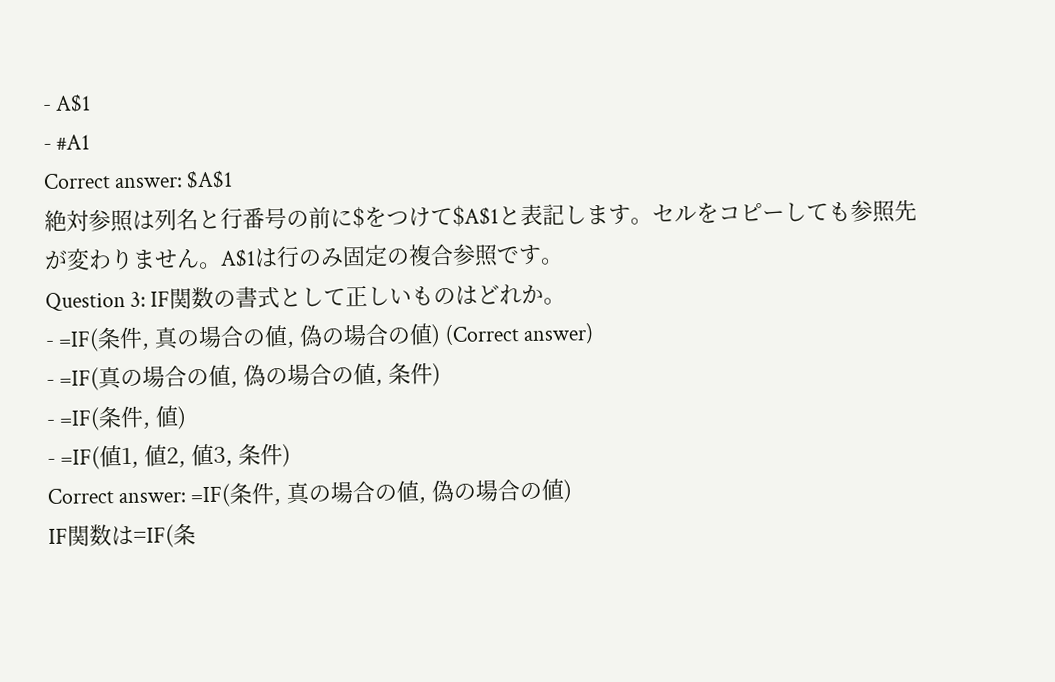- A$1
- #A1
Correct answer: $A$1
絶対参照は列名と行番号の前に$をつけて$A$1と表記します。セルをコピーしても参照先が変わりません。A$1は行のみ固定の複合参照です。
Question 3: IF関数の書式として正しいものはどれか。
- =IF(条件, 真の場合の値, 偽の場合の値) (Correct answer)
- =IF(真の場合の値, 偽の場合の値, 条件)
- =IF(条件, 値)
- =IF(値1, 値2, 値3, 条件)
Correct answer: =IF(条件, 真の場合の値, 偽の場合の値)
IF関数は=IF(条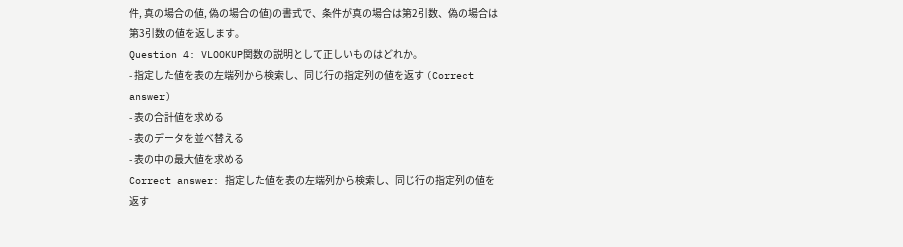件, 真の場合の値, 偽の場合の値)の書式で、条件が真の場合は第2引数、偽の場合は第3引数の値を返します。
Question 4: VLOOKUP関数の説明として正しいものはどれか。
- 指定した値を表の左端列から検索し、同じ行の指定列の値を返す (Correct answer)
- 表の合計値を求める
- 表のデータを並べ替える
- 表の中の最大値を求める
Correct answer: 指定した値を表の左端列から検索し、同じ行の指定列の値を返す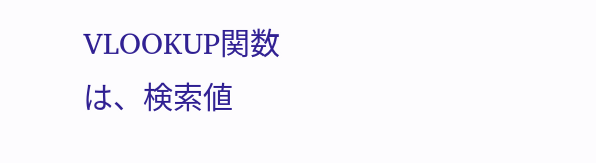VLOOKUP関数は、検索値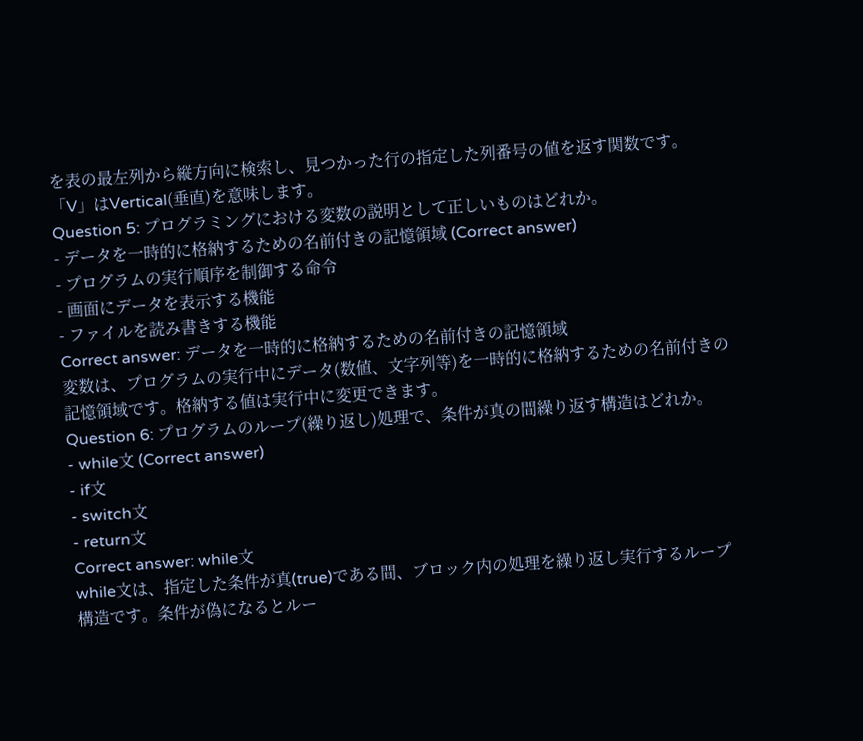を表の最左列から縦方向に検索し、見つかった行の指定した列番号の値を返す関数です。「V」はVertical(垂直)を意味します。
Question 5: プログラミングにおける変数の説明として正しいものはどれか。
- データを一時的に格納するための名前付きの記憶領域 (Correct answer)
- プログラムの実行順序を制御する命令
- 画面にデータを表示する機能
- ファイルを読み書きする機能
Correct answer: データを一時的に格納するための名前付きの記憶領域
変数は、プログラムの実行中にデータ(数値、文字列等)を一時的に格納するための名前付きの記憶領域です。格納する値は実行中に変更できます。
Question 6: プログラムのループ(繰り返し)処理で、条件が真の間繰り返す構造はどれか。
- while文 (Correct answer)
- if文
- switch文
- return文
Correct answer: while文
while文は、指定した条件が真(true)である間、ブロック内の処理を繰り返し実行するループ構造です。条件が偽になるとルー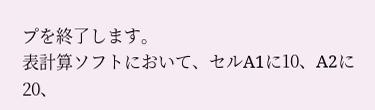プを終了します。
表計算ソフトにおいて、セルA1に10、A2に20、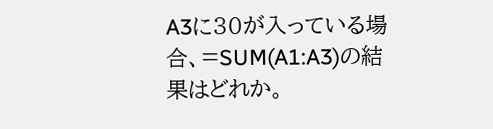A3に30が入っている場合、=SUM(A1:A3)の結果はどれか。